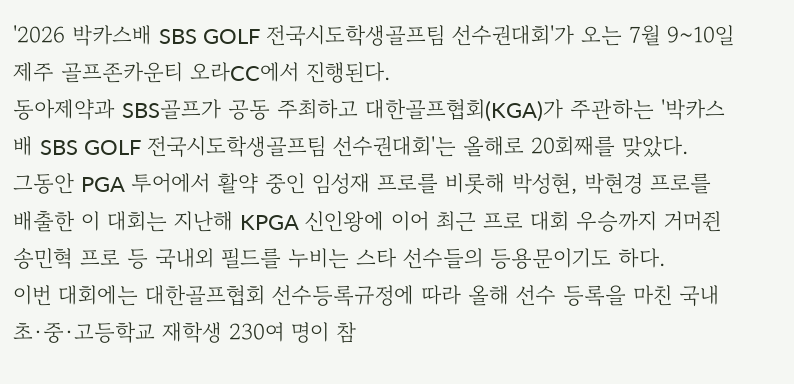'2026 박카스배 SBS GOLF 전국시도학생골프팀 선수권대회'가 오는 7월 9~10일 제주 골프존카운티 오라CC에서 진행된다.
동아제약과 SBS골프가 공동 주최하고 대한골프협회(KGA)가 주관하는 '박카스배 SBS GOLF 전국시도학생골프팀 선수권대회'는 올해로 20회째를 맞았다.
그동안 PGA 투어에서 활약 중인 임성재 프로를 비롯해 박성현, 박현경 프로를 배출한 이 대회는 지난해 KPGA 신인왕에 이어 최근 프로 대회 우승까지 거머쥔 송민혁 프로 등 국내외 필드를 누비는 스타 선수들의 등용문이기도 하다.
이번 대회에는 대한골프협회 선수등록규정에 따라 올해 선수 등록을 마친 국내 초·중·고등학교 재학생 230여 명이 참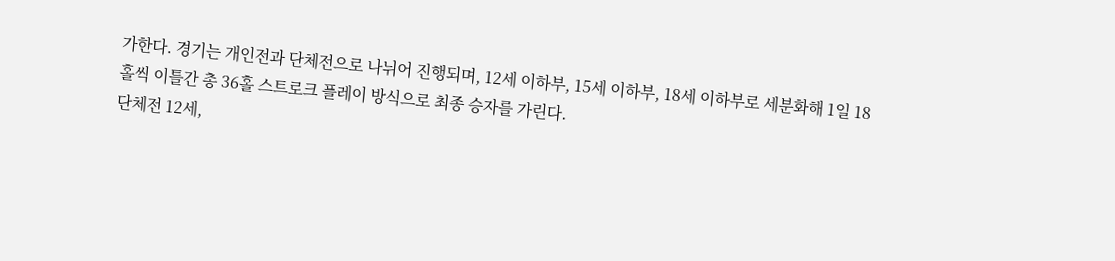가한다. 경기는 개인전과 단체전으로 나뉘어 진행되며, 12세 이하부, 15세 이하부, 18세 이하부로 세분화해 1일 18홀씩 이틀간 총 36홀 스트로크 플레이 방식으로 최종 승자를 가린다.
단체전 12세,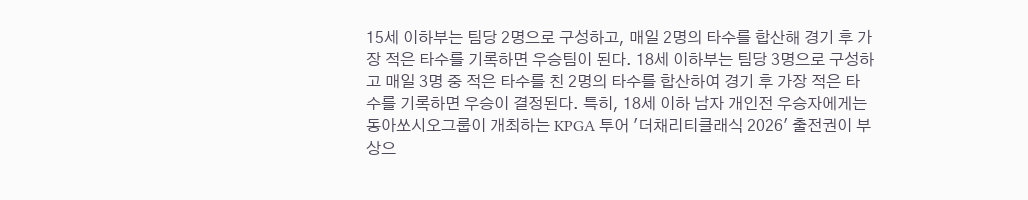15세 이하부는 팀당 2명으로 구성하고, 매일 2명의 타수를 합산해 경기 후 가장 적은 타수를 기록하면 우승팀이 된다. 18세 이하부는 팀당 3명으로 구성하고 매일 3명 중 적은 타수를 친 2명의 타수를 합산하여 경기 후 가장 적은 타수를 기록하면 우승이 결정된다. 특히, 18세 이하 남자 개인전 우승자에게는 동아쏘시오그룹이 개최하는 KPGA 투어 '더채리티클래식 2026' 출전권이 부상으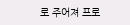로 주어져 프로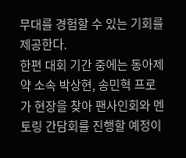무대를 경험할 수 있는 기회를 제공한다.
한편 대회 기간 중에는 동아제약 소속 박상현, 송민혁 프로가 현장을 찾아 팬사인회와 멘토링 간담회를 진행할 예정이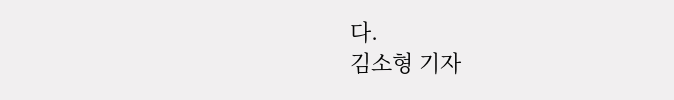다.
김소형 기자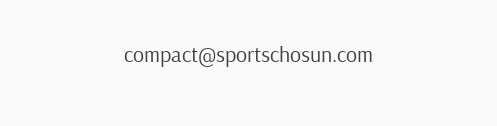compact@sportschosun.com